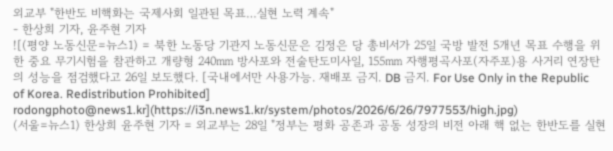외교부 "한반도 비핵화는 국제사회 일관된 목표…실현 노력 계속"
- 한상희 기자, 윤주현 기자
![(평양 노동신문=뉴스1) = 북한 노동당 기관지 노동신문은 김정은 당 총비서가 25일 국방 발전 5개년 목표 수행을 위한 중요 무기시험을 참관하고 개량형 240㎜ 방사포와 전술탄도미사일, 155㎜ 자행평곡사포(자주포)용 사거리 연장탄의 성능을 점검했다고 26일 보도했다. [국내에서만 사용가능. 재배포 금지. DB 금지. For Use Only in the Republic of Korea. Redistribution Prohibited] rodongphoto@news1.kr](https://i3n.news1.kr/system/photos/2026/6/26/7977553/high.jpg)
(서울=뉴스1) 한상희 윤주현 기자 = 외교부는 28일 "정부는 평화 공존과 공동 성장의 비전 아래 핵 없는 한반도를 실현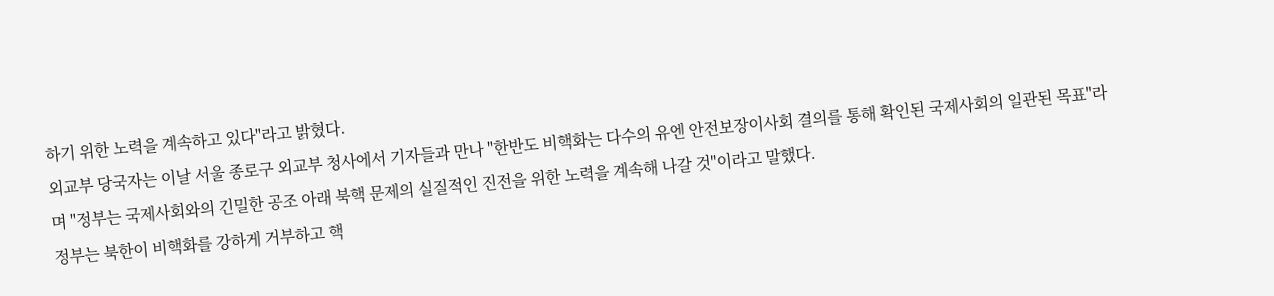하기 위한 노력을 계속하고 있다"라고 밝혔다.
외교부 당국자는 이날 서울 종로구 외교부 청사에서 기자들과 만나 "한반도 비핵화는 다수의 유엔 안전보장이사회 결의를 통해 확인된 국제사회의 일관된 목표"라며 "정부는 국제사회와의 긴밀한 공조 아래 북핵 문제의 실질적인 진전을 위한 노력을 계속해 나갈 것"이라고 말했다.
정부는 북한이 비핵화를 강하게 거부하고 핵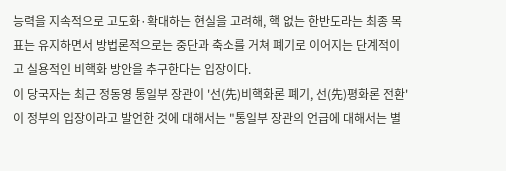능력을 지속적으로 고도화·확대하는 현실을 고려해, 핵 없는 한반도라는 최종 목표는 유지하면서 방법론적으로는 중단과 축소를 거쳐 폐기로 이어지는 단계적이고 실용적인 비핵화 방안을 추구한다는 입장이다.
이 당국자는 최근 정동영 통일부 장관이 '선(先)비핵화론 폐기, 선(先)평화론 전환'이 정부의 입장이라고 발언한 것에 대해서는 "통일부 장관의 언급에 대해서는 별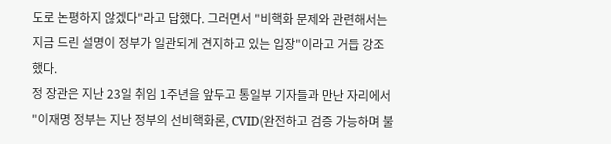도로 논평하지 않겠다"라고 답했다. 그러면서 "비핵화 문제와 관련해서는 지금 드린 설명이 정부가 일관되게 견지하고 있는 입장"이라고 거듭 강조했다.
정 장관은 지난 23일 취임 1주년을 앞두고 통일부 기자들과 만난 자리에서 "이재명 정부는 지난 정부의 선비핵화론, CVID(완전하고 검증 가능하며 불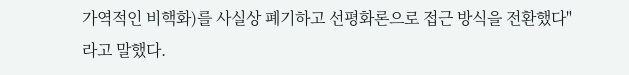가역적인 비핵화)를 사실상 폐기하고 선평화론으로 접근 방식을 전환했다"라고 말했다.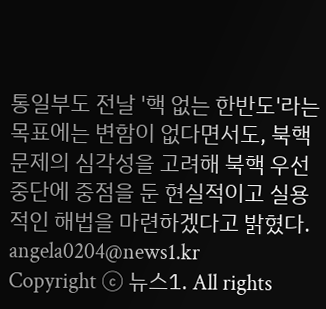통일부도 전날 '핵 없는 한반도'라는 목표에는 변함이 없다면서도, 북핵 문제의 심각성을 고려해 북핵 우선 중단에 중점을 둔 현실적이고 실용적인 해법을 마련하겠다고 밝혔다.
angela0204@news1.kr
Copyright ⓒ 뉴스1. All rights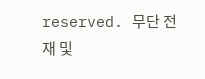reserved. 무단 전재 및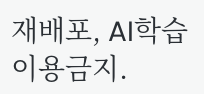재배포, AI학습 이용금지.